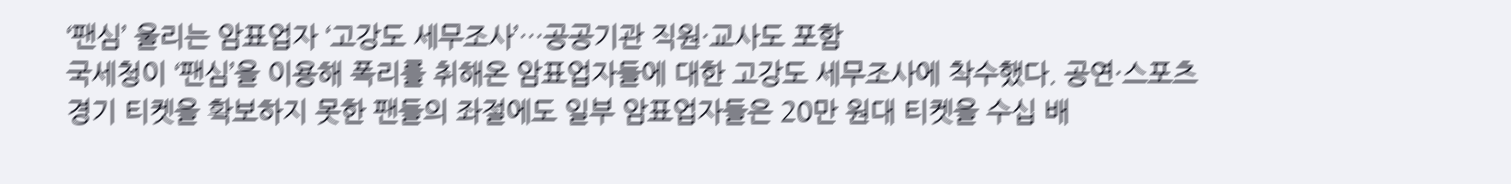‘팬심’ 울리는 암표업자 ‘고강도 세무조사’…공공기관 직원·교사도 포함
국세청이 ‘팬심’을 이용해 폭리를 취해온 암표업자들에 대한 고강도 세무조사에 착수했다. 공연·스포츠 경기 티켓을 확보하지 못한 팬들의 좌절에도 일부 암표업자들은 20만 원대 티켓을 수십 배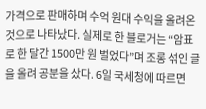가격으로 판매하며 수억 원대 수익을 올려온 것으로 나타났다. 실제로 한 블로거는 “암표로 한 달간 1500만 원 벌었다”며 조롱 섞인 글을 올려 공분을 샀다. 6일 국세청에 따르면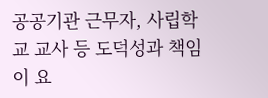공공기관 근무자, 사립학교 교사 등 도덕성과 책임이 요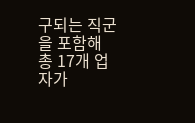구되는 직군을 포함해 총 17개 업자가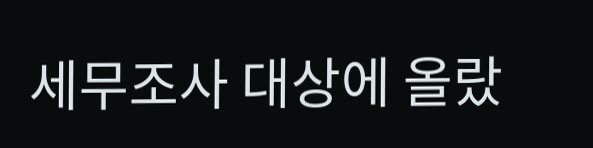세무조사 대상에 올랐